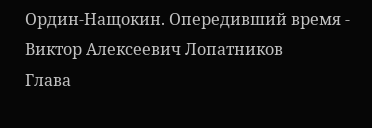Ордин-Нащокин. Опередивший время - Виктор Алексеевич Лопатников
Глава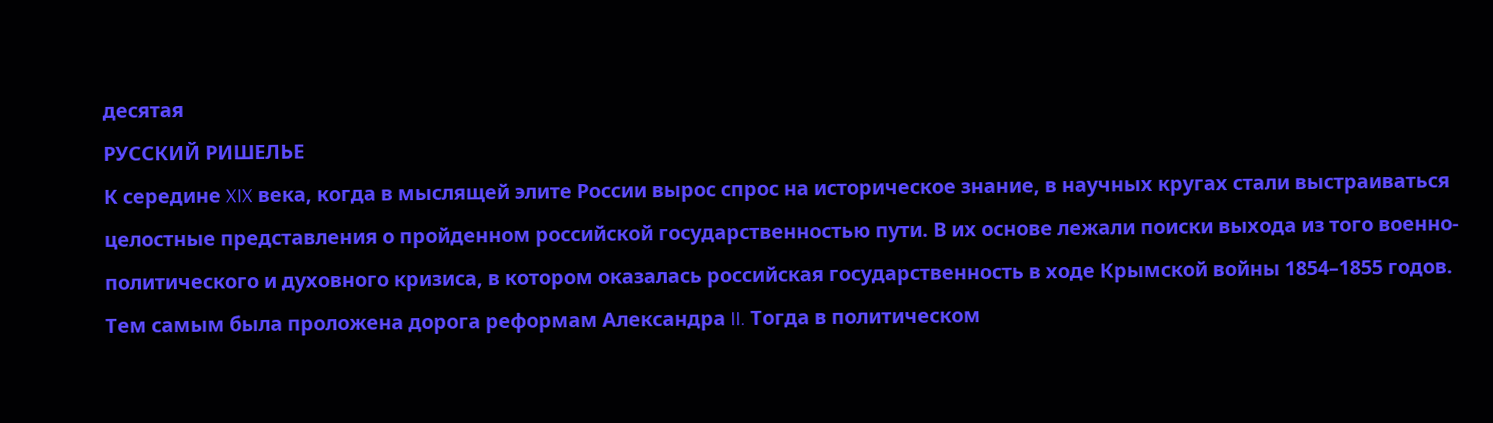десятая
РУССКИЙ РИШЕЛЬЕ
К середине XIX века, когда в мыслящей элите России вырос спрос на историческое знание, в научных кругах стали выстраиваться целостные представления о пройденном российской государственностью пути. В их основе лежали поиски выхода из того военно-политического и духовного кризиса, в котором оказалась российская государственность в ходе Крымской войны 1854–1855 годов. Тем самым была проложена дорога реформам Александра II. Тогда в политическом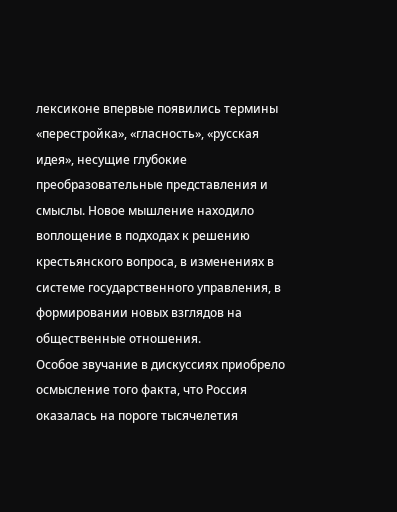лексиконе впервые появились термины «перестройка», «гласность», «русская идея», несущие глубокие преобразовательные представления и смыслы. Новое мышление находило воплощение в подходах к решению крестьянского вопроса, в изменениях в системе государственного управления, в формировании новых взглядов на общественные отношения.
Особое звучание в дискуссиях приобрело осмысление того факта, что Россия оказалась на пороге тысячелетия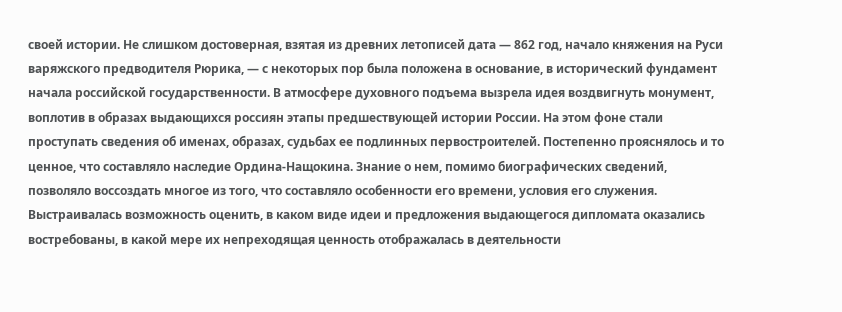своей истории. Не слишком достоверная, взятая из древних летописей дата — 862 год, начало княжения на Руси варяжского предводителя Рюрика, — с некоторых пор была положена в основание, в исторический фундамент начала российской государственности. В атмосфере духовного подъема вызрела идея воздвигнуть монумент, воплотив в образах выдающихся россиян этапы предшествующей истории России. На этом фоне стали проступать сведения об именах, образах, судьбах ее подлинных первостроителей. Постепенно прояснялось и то ценное, что составляло наследие Ордина-Нащокина. Знание о нем, помимо биографических сведений, позволяло воссоздать многое из того, что составляло особенности его времени, условия его служения. Выстраивалась возможность оценить, в каком виде идеи и предложения выдающегося дипломата оказались востребованы, в какой мере их непреходящая ценность отображалась в деятельности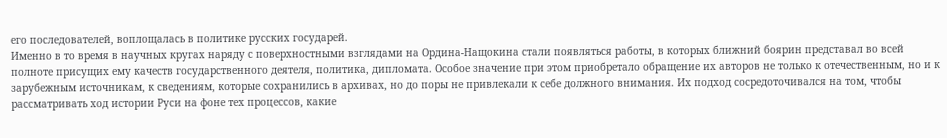его последователей, воплощалась в политике русских государей.
Именно в то время в научных кругах наряду с поверхностными взглядами на Ордина-Нащокина стали появляться работы, в которых ближний боярин представал во всей полноте присущих ему качеств государственного деятеля, политика, дипломата. Особое значение при этом приобретало обращение их авторов не только к отечественным, но и к зарубежным источникам, к сведениям, которые сохранились в архивах, но до поры не привлекали к себе должного внимания. Их подход сосредоточивался на том, чтобы рассматривать ход истории Руси на фоне тех процессов, какие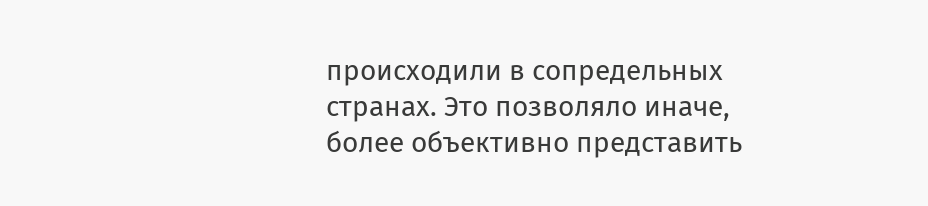происходили в сопредельных странах. Это позволяло иначе, более объективно представить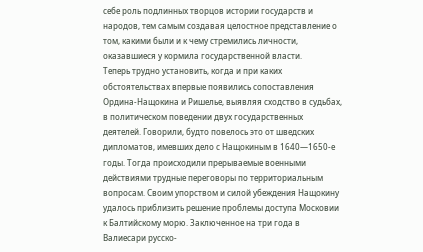себе роль подлинных творцов истории государств и народов, тем самым создавая целостное представление о том, какими были и к чему стремились личности, оказавшиеся у кормила государственной власти.
Теперь трудно установить, когда и при каких обстоятельствах впервые появились сопоставления Ордина-Нащокина и Ришелье, выявляя сходство в судьбах, в политическом поведении двух государственных деятелей. Говорили, будто повелось это от шведских дипломатов, имевших дело с Нащокиным в 1640—1650-е годы. Тогда происходили прерываемые военными действиями трудные переговоры по территориальным вопросам. Своим упорством и силой убеждения Нащокину удалось приблизить решение проблемы доступа Московии к Балтийскому морю. Заключенное на три года в Валиесари русско-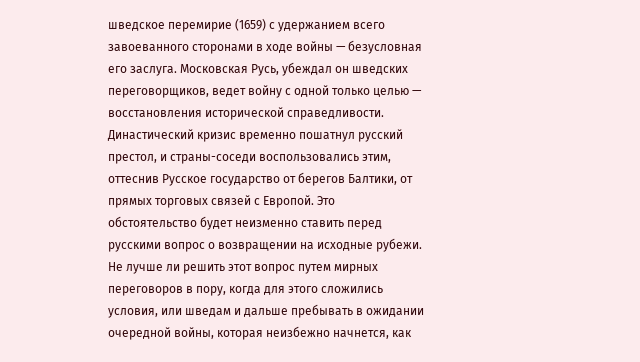шведское перемирие (1659) с удержанием всего завоеванного сторонами в ходе войны — безусловная его заслуга. Московская Русь, убеждал он шведских переговорщиков, ведет войну с одной только целью — восстановления исторической справедливости. Династический кризис временно пошатнул русский престол, и страны-соседи воспользовались этим, оттеснив Русское государство от берегов Балтики, от прямых торговых связей с Европой. Это обстоятельство будет неизменно ставить перед русскими вопрос о возвращении на исходные рубежи. Не лучше ли решить этот вопрос путем мирных переговоров в пору, когда для этого сложились условия, или шведам и дальше пребывать в ожидании очередной войны, которая неизбежно начнется, как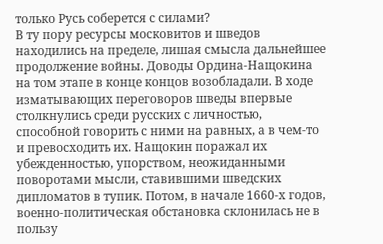только Русь соберется с силами?
В ту пору ресурсы московитов и шведов находились на пределе, лишая смысла дальнейшее продолжение войны. Доводы Ордина-Нащокина на том этапе в конце концов возобладали. В ходе изматывающих переговоров шведы впервые столкнулись среди русских с личностью, способной говорить с ними на равных, а в чем-то и превосходить их. Нащокин поражал их убежденностью, упорством, неожиданными поворотами мысли, ставившими шведских дипломатов в тупик. Потом, в начале 1660-х годов, военно-политическая обстановка склонилась не в пользу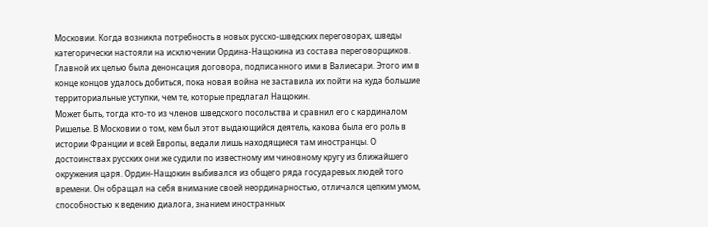Московии. Когда возникла потребность в новых русско-шведских переговорах, шведы категорически настояли на исключении Ордина-Нащокина из состава переговорщиков. Главной их целью была денонсация договора, подписанного ими в Валиесари. Этого им в конце концов удалось добиться, пока новая война не заставила их пойти на куда большие территориальные уступки, чем те, которые предлагал Нащокин.
Может быть, тогда кто-то из членов шведского посольства и сравнил его с кардиналом Ришелье. В Московии о том, кем был этот выдающийся деятель, какова была его роль в истории Франции и всей Европы, ведали лишь находящиеся там иностранцы. О достоинствах русских они же судили по известному им чиновному кругу из ближайшего окружения царя. Ордин-Нащокин выбивался из общего ряда государевых людей того времени. Он обращал на себя внимание своей неординарностью, отличался цепким умом, способностью к ведению диалога, знанием иностранных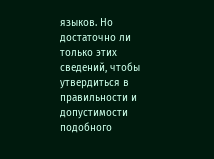языков. Но достаточно ли только этих сведений, чтобы утвердиться в правильности и допустимости подобного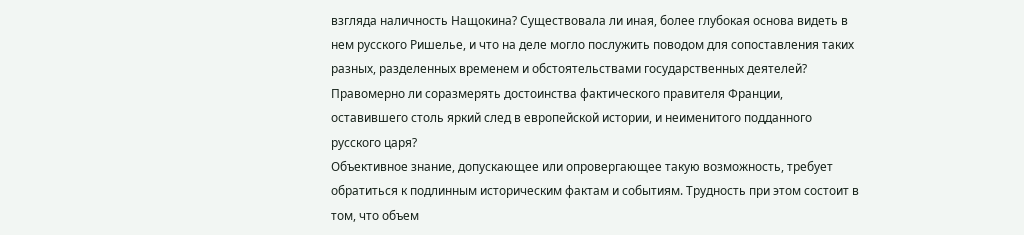взгляда наличность Нащокина? Существовала ли иная, более глубокая основа видеть в нем русского Ришелье, и что на деле могло послужить поводом для сопоставления таких разных, разделенных временем и обстоятельствами государственных деятелей? Правомерно ли соразмерять достоинства фактического правителя Франции, оставившего столь яркий след в европейской истории, и неименитого подданного русского царя?
Объективное знание, допускающее или опровергающее такую возможность, требует обратиться к подлинным историческим фактам и событиям. Трудность при этом состоит в том, что объем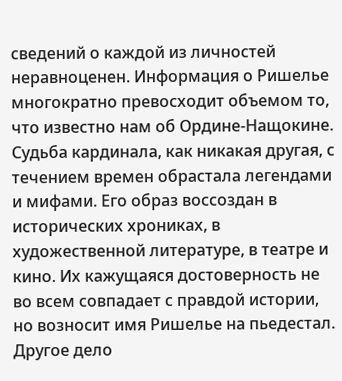сведений о каждой из личностей неравноценен. Информация о Ришелье многократно превосходит объемом то, что известно нам об Ордине-Нащокине. Судьба кардинала, как никакая другая, с течением времен обрастала легендами и мифами. Его образ воссоздан в исторических хрониках, в художественной литературе, в театре и кино. Их кажущаяся достоверность не во всем совпадает с правдой истории, но возносит имя Ришелье на пьедестал. Другое дело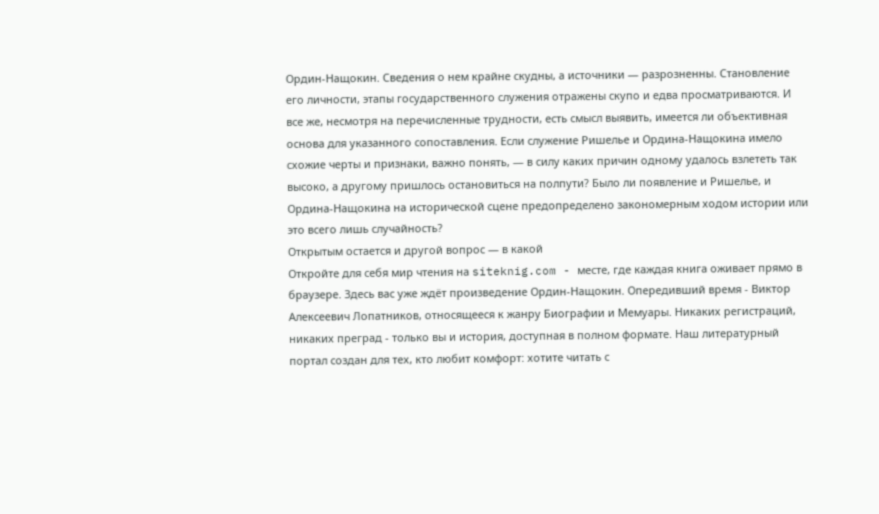Ордин-Нащокин. Сведения о нем крайне скудны, а источники — разрозненны. Становление его личности, этапы государственного служения отражены скупо и едва просматриваются. И все же, несмотря на перечисленные трудности, есть смысл выявить, имеется ли объективная основа для указанного сопоставления. Если служение Ришелье и Ордина-Нащокина имело схожие черты и признаки, важно понять, — в силу каких причин одному удалось взлететь так высоко, а другому пришлось остановиться на полпути? Было ли появление и Ришелье, и Ордина-Нащокина на исторической сцене предопределено закономерным ходом истории или это всего лишь случайность?
Открытым остается и другой вопрос — в какой
Откройте для себя мир чтения на siteknig.com - месте, где каждая книга оживает прямо в браузере. Здесь вас уже ждёт произведение Ордин-Нащокин. Опередивший время - Виктор Алексеевич Лопатников, относящееся к жанру Биографии и Мемуары. Никаких регистраций, никаких преград - только вы и история, доступная в полном формате. Наш литературный портал создан для тех, кто любит комфорт: хотите читать с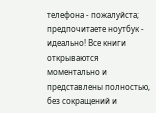телефона - пожалуйста; предпочитаете ноутбук - идеально! Все книги открываются моментально и представлены полностью, без сокращений и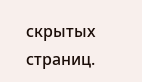скрытых страниц.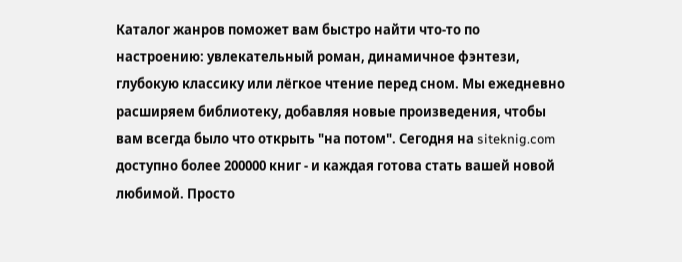Каталог жанров поможет вам быстро найти что-то по настроению: увлекательный роман, динамичное фэнтези, глубокую классику или лёгкое чтение перед сном. Мы ежедневно расширяем библиотеку, добавляя новые произведения, чтобы вам всегда было что открыть "на потом". Сегодня на siteknig.com доступно более 200000 книг - и каждая готова стать вашей новой любимой. Просто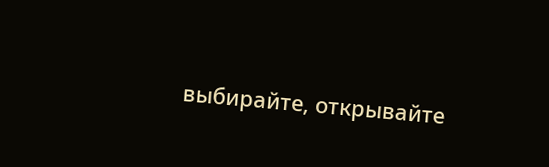выбирайте, открывайте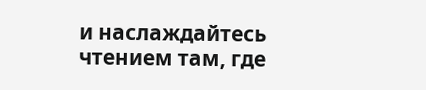и наслаждайтесь чтением там, где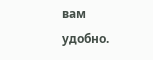вам удобно.